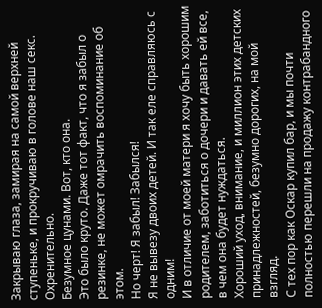Закрываю глаза, замирая на самой верхней ступеньке, и прокручиваю в голове наш секс.
Охренительно.
Безумное цунами. Вот, кто она.
Это было круто. Даже тот факт, что я забыл о резинке, не может омрачить воспоминание об этом.
Но черт! Я забыл! Забылся!
Я не вывезу двоих детей. И так еле справляюсь с одним!
И в отличие от моей матери я хочу быть хорошим родителем, заботиться о дочери и давать ей все, в чем она будет нуждаться.
Хороший уход, внимание, и миллион этих детских принадлежностей, безумно дорогих, на мой взгляд.
С тех пор как Оскар купил бар, и мы почти полностью перешли на продажу контрабандного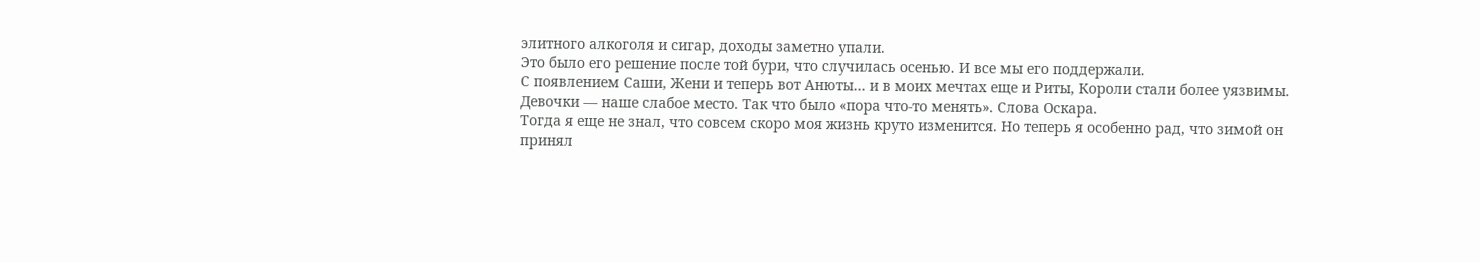элитного алкоголя и сигар, доходы заметно упали.
Это было его решение после той бури, что случилась осенью. И все мы его поддержали.
С появлением Саши, Жени и теперь вот Анюты… и в моих мечтах еще и Риты, Короли стали более уязвимы. Девочки — наше слабое место. Так что было «пора что-то менять». Слова Оскара.
Тогда я еще не знал, что совсем скоро моя жизнь круто изменится. Но теперь я особенно рад, что зимой он принял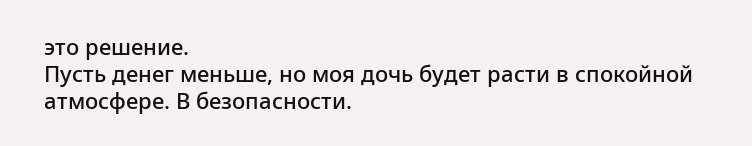это решение.
Пусть денег меньше, но моя дочь будет расти в спокойной атмосфере. В безопасности.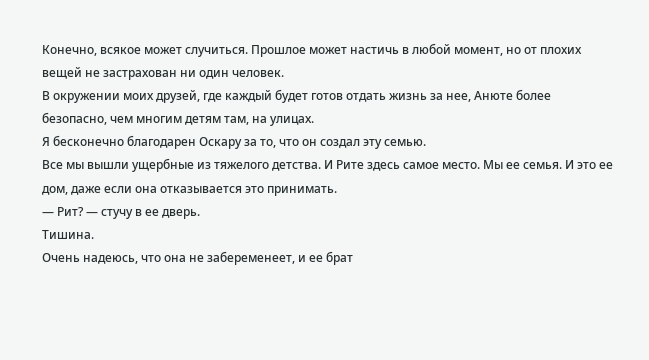Конечно, всякое может случиться. Прошлое может настичь в любой момент, но от плохих вещей не застрахован ни один человек.
В окружении моих друзей, где каждый будет готов отдать жизнь за нее, Анюте более безопасно, чем многим детям там, на улицах.
Я бесконечно благодарен Оскару за то, что он создал эту семью.
Все мы вышли ущербные из тяжелого детства. И Рите здесь самое место. Мы ее семья. И это ее дом, даже если она отказывается это принимать.
— Рит? — стучу в ее дверь.
Тишина.
Очень надеюсь, что она не забеременеет, и ее брат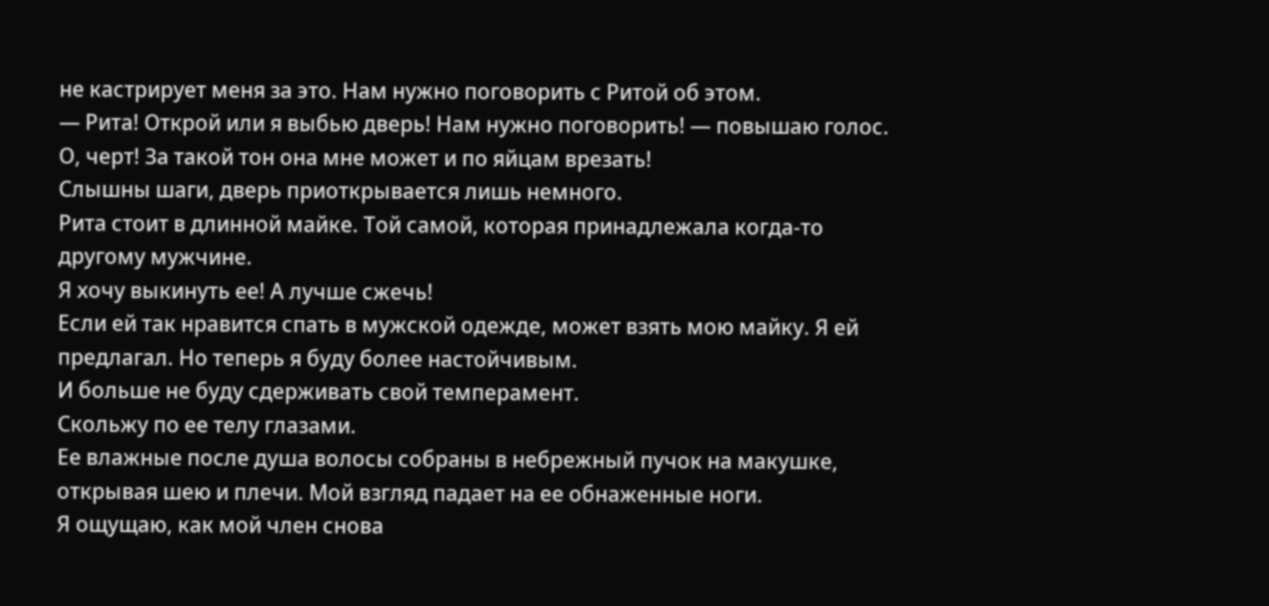не кастрирует меня за это. Нам нужно поговорить с Ритой об этом.
— Рита! Открой или я выбью дверь! Нам нужно поговорить! — повышаю голос.
О, черт! За такой тон она мне может и по яйцам врезать!
Слышны шаги, дверь приоткрывается лишь немного.
Рита стоит в длинной майке. Той самой, которая принадлежала когда-то другому мужчине.
Я хочу выкинуть ее! А лучше сжечь!
Если ей так нравится спать в мужской одежде, может взять мою майку. Я ей предлагал. Но теперь я буду более настойчивым.
И больше не буду сдерживать свой темперамент.
Скольжу по ее телу глазами.
Ее влажные после душа волосы собраны в небрежный пучок на макушке, открывая шею и плечи. Мой взгляд падает на ее обнаженные ноги.
Я ощущаю, как мой член снова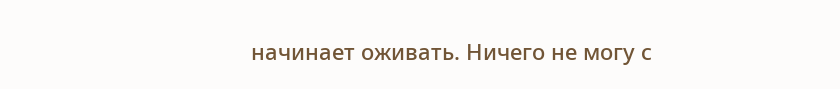начинает оживать. Ничего не могу с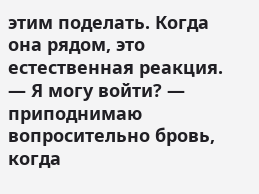этим поделать. Когда она рядом, это естественная реакция.
— Я могу войти? — приподнимаю вопросительно бровь, когда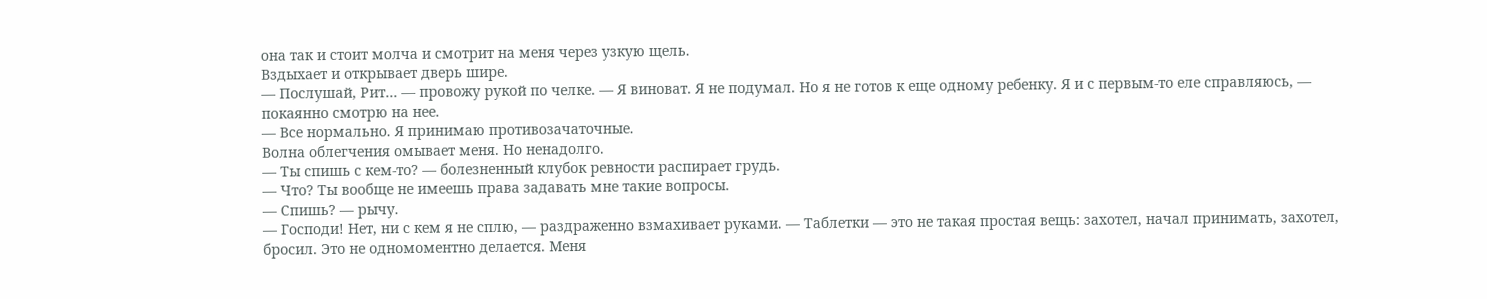она так и стоит молча и смотрит на меня через узкую щель.
Вздыхает и открывает дверь шире.
— Послушай, Рит… — провожу рукой по челке. — Я виноват. Я не подумал. Но я не готов к еще одному ребенку. Я и с первым-то еле справляюсь, — покаянно смотрю на нее.
— Все нормально. Я принимаю противозачаточные.
Волна облегчения омывает меня. Но ненадолго.
— Ты спишь с кем-то? — болезненный клубок ревности распирает грудь.
— Что? Ты вообще не имеешь права задавать мне такие вопросы.
— Спишь? — рычу.
— Господи! Нет, ни с кем я не сплю, — раздраженно взмахивает руками. — Таблетки — это не такая простая вещь: захотел, начал принимать, захотел, бросил. Это не одномоментно делается. Меня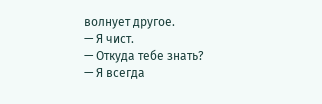волнует другое.
— Я чист.
— Откуда тебе знать?
— Я всегда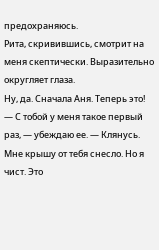предохраняюсь.
Рита, скривившись, смотрит на меня скептически. Выразительно округляет глаза.
Ну, да. Сначала Аня. Теперь это!
— С тобой у меня такое первый раз, — убеждаю ее. — Клянусь. Мне крышу от тебя снесло. Но я чист. Это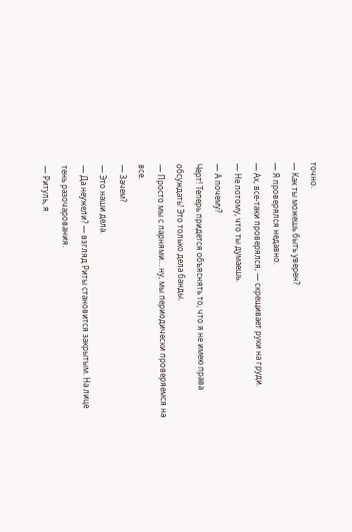точно.
— Как ты можешь быть уверен?
— Я проверялся недавно.
— Ах, все-таки проверялся, — скрещивает руки на груди.
— Не потому, что ты думаешь.
— А почему?
Черт! Теперь придется объяснять то, что я не имею права обсуждать! Это только дела банды.
— Просто мы с парнями… ну, мы периодически проверяемся на все.
— Зачем?
— Это наши дела.
— Да неужели? — взгляд Риты становится закрытым. На лице тень разочарования.
— Ритуль, я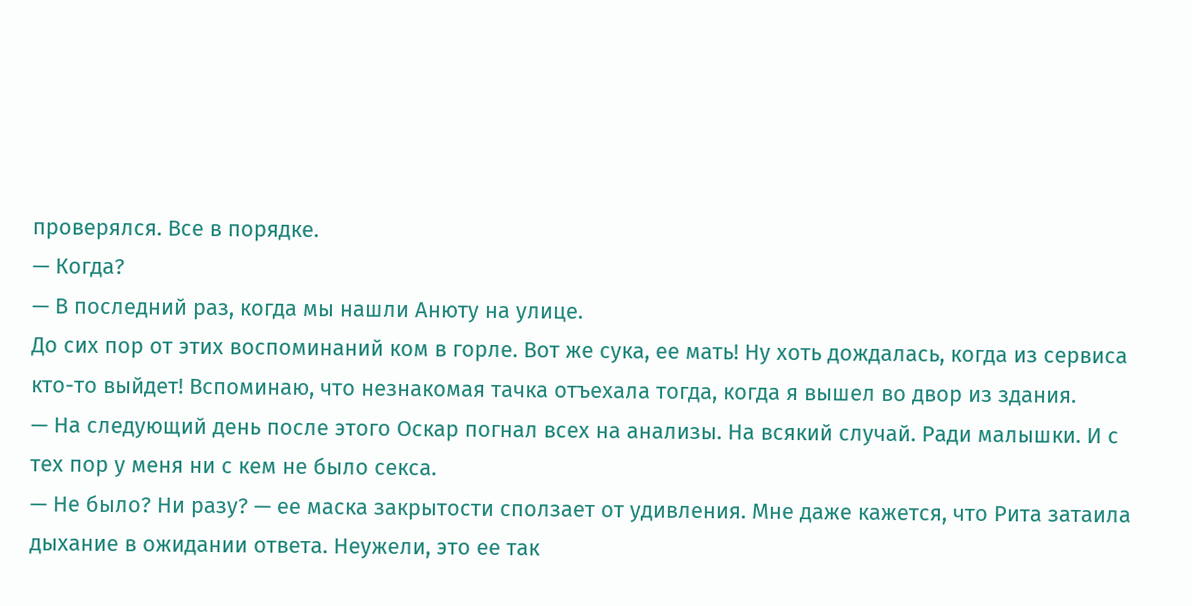проверялся. Все в порядке.
— Когда?
— В последний раз, когда мы нашли Анюту на улице.
До сих пор от этих воспоминаний ком в горле. Вот же сука, ее мать! Ну хоть дождалась, когда из сервиса кто-то выйдет! Вспоминаю, что незнакомая тачка отъехала тогда, когда я вышел во двор из здания.
— На следующий день после этого Оскар погнал всех на анализы. На всякий случай. Ради малышки. И с тех пор у меня ни с кем не было секса.
— Не было? Ни разу? — ее маска закрытости сползает от удивления. Мне даже кажется, что Рита затаила дыхание в ожидании ответа. Неужели, это ее так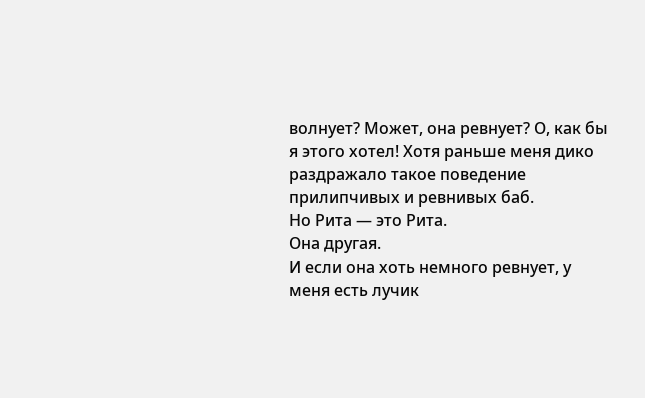волнует? Может, она ревнует? О, как бы я этого хотел! Хотя раньше меня дико раздражало такое поведение прилипчивых и ревнивых баб.
Но Рита — это Рита.
Она другая.
И если она хоть немного ревнует, у меня есть лучик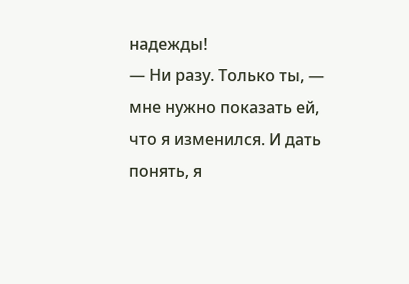надежды!
— Ни разу. Только ты, — мне нужно показать ей, что я изменился. И дать понять, я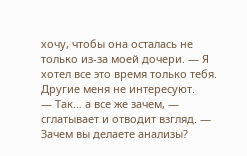хочу, чтобы она осталась не только из-за моей дочери. — Я хотел все это время только тебя. Другие меня не интересуют.
— Так… а все же зачем, — сглатывает и отводит взгляд. — Зачем вы делаете анализы?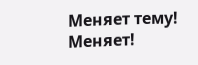Меняет тему! Меняет!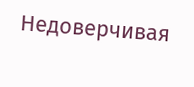Недоверчивая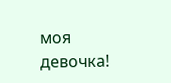моя девочка!